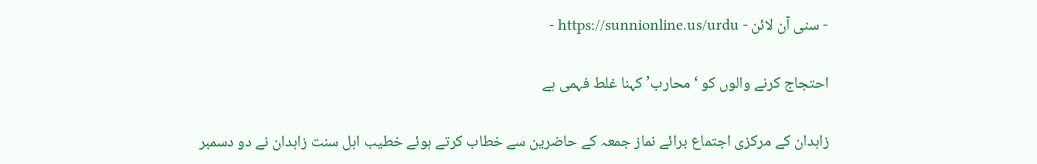- سنی آن لائن - https://sunnionline.us/urdu -

احتجاج کرنے والوں کو ‘محارب’ کہنا غلط فہمی ہے

زاہدان کے مرکزی اجتماع برائے نماز جمعہ کے حاضرین سے خطاب کرتے ہوئے خطیب اہل سنت زاہدان نے دو دسمبر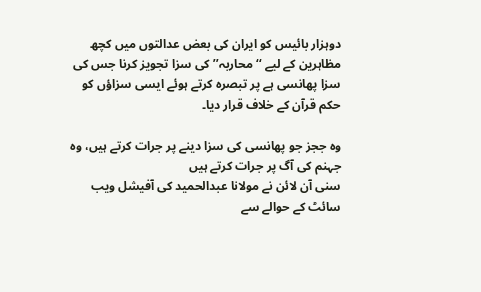دوہزار بائیس کو ایران کی بعض عدالتوں میں کچھ مظاہرین کے لیے ‘‘محاربہ’’ کی سزا تجویز کرنا جس کی سزا پھانسی ہے پر تبصرہ کرتے ہوئے ایسی سزاؤں کو حکم قرآن کے خلاف قرار دیا۔

وہ ججز جو پھانسی کی سزا دینے پر جرات کرتے ہیں، وہ جہنم کی آگ پر جرات کرتے ہیں
سنی آن لائن نے مولانا عبدالحمید کی آفیشل ویب سائٹ کے حوالے سے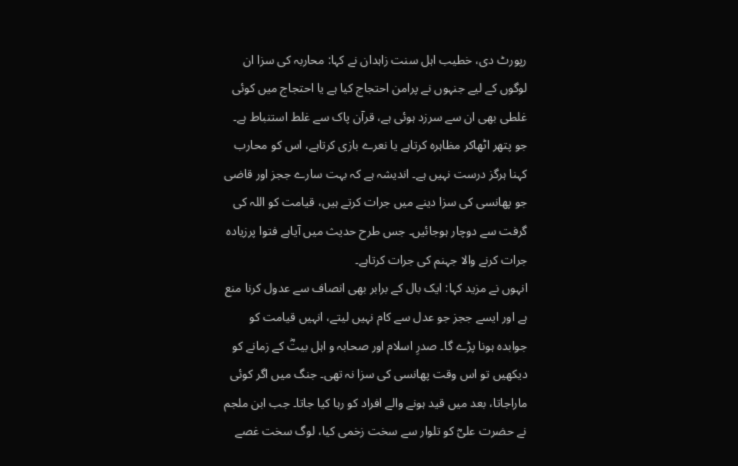رپورٹ دی، خطیب اہل سنت زاہدان نے کہا: محاربہ کی سزا ان لوگوں کے لیے جنہوں نے پرامن احتجاج کیا ہے یا احتجاج میں کوئی غلطی بھی ان سے سرزد ہوئی ہے، قرآن پاک سے غلط استنباط ہے۔ جو پتھر اٹھاکر مظاہرہ کرتاہے یا نعرے بازی کرتاہے، اس کو محارب کہنا ہرگز درست نہیں ہے۔ اندیشہ ہے کہ بہت سارے ججز اور قاضی جو پھانسی کی سزا دینے میں جرات کرتے ہیں، قیامت کو اللہ کی گرفت سے دوچار ہوجائیں۔ جس طرح حدیث میں آیاہے فتوا پرزیادہ جرات کرنے والا جہنم کی جرات کرتاہے۔
انہوں نے مزید کہا: ایک بال کے برابر بھی انصاف سے عدول کرنا منع ہے اور ایسے ججز جو عدل سے کام نہیں لیتے، انہیں قیامت کو جوابدہ ہونا پڑے گا۔ صدرِ اسلام اور صحابہ و اہل بیتؓ کے زمانے کو دیکھیں تو اس وقت پھانسی کی سزا نہ تھی۔ جنگ میں اگر کوئی ماراجاتا، بعد میں قید ہونے والے افراد کو رہا کیا جاتا۔ جب ابن ملجم نے حضرت علیؓ کو تلوار سے سخت زخمی کیا، لوگ سخت غصے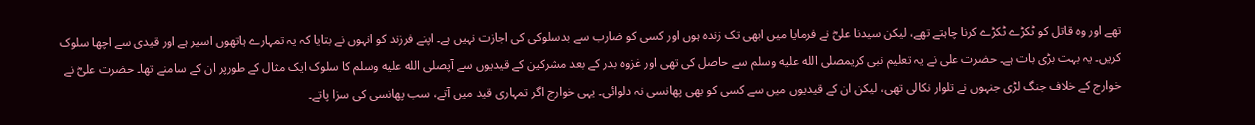تھے اور وہ قاتل کو ٹکڑے ٹکڑے کرنا چاہتے تھے، لیکن سیدنا علیؓ نے فرمایا میں ابھی تک زندہ ہوں اور کسی کو ضارب سے بدسلوکی کی اجازت نہیں ہے۔ اپنے فرزند کو انہوں نے بتایا کہ یہ تمہارے ہاتھوں اسیر ہے اور قیدی سے اچھا سلوک کریں۔ یہ بہت بڑی بات ہے۔ حضرت علی نے یہ تعلیم نبی کریمصلى الله عليه وسلم سے حاصل کی تھی اور غزوہ بدر کے بعد مشرکین کے قیدیوں سے آپصلى الله عليه وسلم کا سلوک ایک مثال کے طورپر ان کے سامنے تھا۔ حضرت علیؓ نے خوارج کے خلاف جنگ لڑی جنہوں نے تلوار نکالی تھی، لیکن ان کے قیدیوں میں سے کسی کو بھی پھانسی نہ دلوائی۔ یہی خوارج اگر تمہاری قید میں آتے، سب پھانسی کی سزا پاتے۔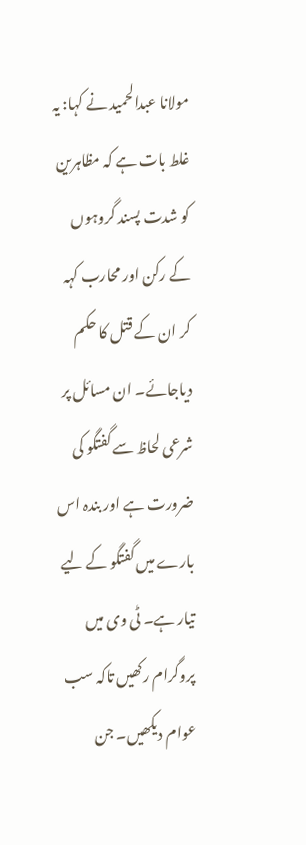مولانا عبدالحمید نے کہا: یہ غلط بات ہے کہ مظاہرین کو شدت پسند گروہوں کے رکن اور محارب کہہ کر ان کے قتل کا حکم دیاجائے۔ ان مسائل پر شرعی لحاظ سے گفتگو کی ضرورت ہے اور بندہ اس بارے میں گفتگو کے لیے تیار ہے۔ ٹی وی میں پروگرام رکھیں تاکہ سب عوام دیکھیں۔ جن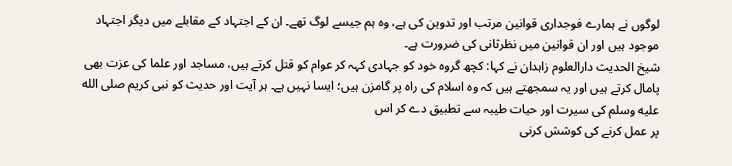لوگوں نے ہمارے فوجداری قوانین مرتب اور تدوین کی ہے، وہ ہم جیسے لوگ تھے۔ ان کے اجتہاد کے مقابلے میں دیگر اجتہاد موجود ہیں اور ان قوانین میں نظرثانی کی ضرورت ہے۔
شیخ الحدیث دارالعلوم زاہدان نے کہا: کچھ گروہ خود کو جہادی کہہ کر عوام کو قتل کرتے ہیں، مساجد اور علما کی عزت بھی پامال کرتے ہیں اور یہ سمجھتے ہیں کہ وہ اسلام کی راہ پر گامزن ہیں؛ ایسا نہیں ہے۔ ہر آیت اور حدیث کو نبی کریم صلى الله عليه وسلم کی سیرت اور حیات طیبہ سے تطبیق دے کر اس
پر عمل کرنے کی کوشش کرنی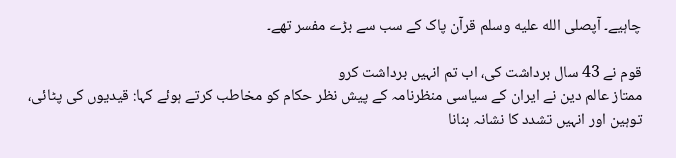چاہیے۔ آپصلى الله عليه وسلم قرآن پاک کے سب سے بڑے مفسر تھے۔

قوم نے 43 سال برداشت کی، اب تم انہیں برداشت کرو
ممتاز عالم دین نے ایران کے سیاسی منظرنامہ کے پیش نظر حکام کو مخاطب کرتے ہوئے کہا: قیدیوں کی پٹائی، توہین اور انہیں تشدد کا نشانہ بنانا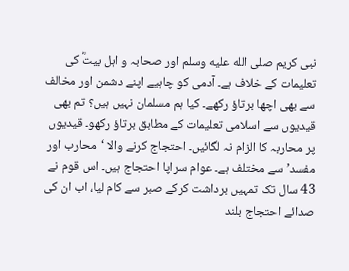نبی کریم صلى الله عليه وسلم اور صحابہ و اہل بیتؓ کی تعلیمات کے خلاف ہے۔ آدمی کو چاہیے اپنے دشمن اور مخالف سے بھی اچھا برتاؤ رکھے۔ کیا ہم مسلمان نہیں ہیں؟ تم بھی قیدیوں سے اسلامی تعلیمات کے مطابق برتاؤ رکھو۔ قیدیوں پر محاربہ کا الزام نہ لگائیں۔ احتجاج کرنے والا ‘محارب اور مفسد’ سے مختلف ہے۔ عوام سراپا احتجاج ہیں۔ اس قوم نے 43 سال تک تمہیں برداشت کرکے صبر سے کام لیا، اب ان کی صدائے احتجاج بلند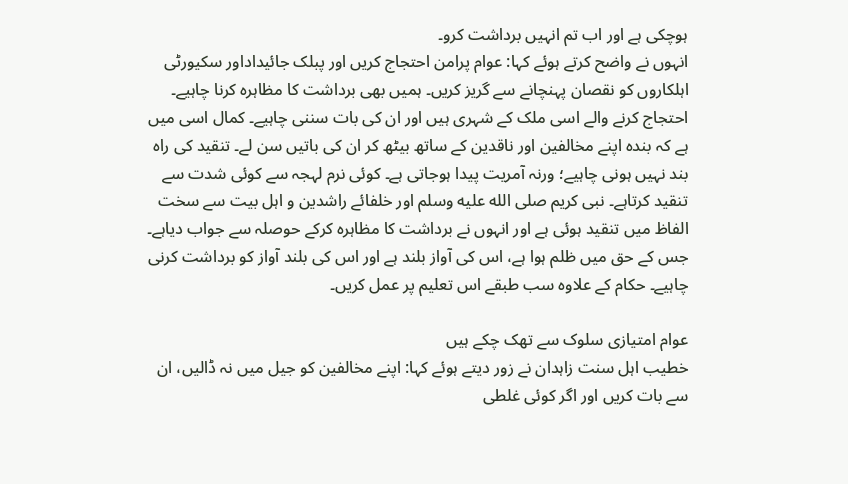ہوچکی ہے اور اب تم انہیں برداشت کرو۔
انہوں نے واضح کرتے ہوئے کہا: عوام پرامن احتجاج کریں اور پبلک جائیداداور سکیورٹی اہلکاروں کو نقصان پہنچانے سے گریز کریں۔ ہمیں بھی برداشت کا مظاہرہ کرنا چاہیے۔ احتجاج کرنے والے اسی ملک کے شہری ہیں اور ان کی بات سننی چاہیے۔ کمال اسی میں ہے کہ بندہ اپنے مخالفین اور ناقدین کے ساتھ بیٹھ کر ان کی باتیں سن لے۔ تنقید کی راہ بند نہیں ہونی چاہیے؛ ورنہ آمریت پیدا ہوجاتی ہے۔ کوئی نرم لہجہ سے کوئی شدت سے تنقید کرتاہے۔ نبی کریم صلى الله عليه وسلم اور خلفائے راشدین و اہل بیت سے سخت الفاظ میں تنقید ہوئی ہے اور انہوں نے برداشت کا مظاہرہ کرکے حوصلہ سے جواب دیاہے۔ جس کے حق میں ظلم ہوا ہے، اس کی آواز بلند ہے اور اس کی بلند آواز کو برداشت کرنی چاہیے۔ حکام کے علاوہ سب طبقے اس تعلیم پر عمل کریں۔

عوام امتیازی سلوک سے تھک چکے ہیں
خطیب اہل سنت زاہدان نے زور دیتے ہوئے کہا: اپنے مخالفین کو جیل میں نہ ڈالیں، ان سے بات کریں اور اگر کوئی غلطی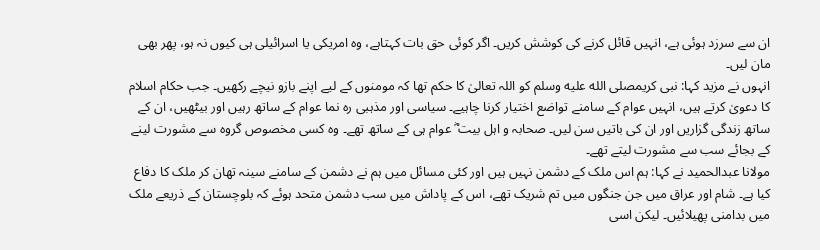ان سے سرزد ہوئی ہے، انہیں قائل کرنے کی کوشش کریں۔ اگر کوئی حق بات کہتاہے، وہ امریکی یا اسرائیلی ہی کیوں نہ ہو، پھر بھی مان لیں۔
انہوں نے مزید کہا: نبی کریمصلى الله عليه وسلم کو اللہ تعالیٰ کا حکم تھا کہ مومنوں کے لیے اپنے بازو نیچے رکھیں۔ جب حکام اسلام کا دعویٰ کرتے ہیں، انہیں عوام کے سامنے تواضع اختیار کرنا چاہیے۔ سیاسی اور مذہبی رہ نما عوام کے ساتھ رہیں اور بیٹھیں، ان کے ساتھ زندگی گزاریں اور ان کی باتیں سن لیں۔ صحابہ و اہل بیت ؓ عوام ہی کے ساتھ تھے۔ وہ کسی مخصوص گروہ سے مشورت لینے کے بجائے سب سے مشورت لیتے تھے۔
مولانا عبدالحمید نے کہا: ہم اس ملک کے دشمن نہیں ہیں اور کئی مسائل میں ہم نے دشمن کے سامنے سینہ تھان کر ملک کا دفاع کیا ہے۔ شام اور عراق میں جن جنگوں میں تم شریک تھے، اس کے پاداش میں سب دشمن متحد ہوئے کہ بلوچستان کے ذریعے ملک میں بدامنی پھیلائیں۔ لیکن اسی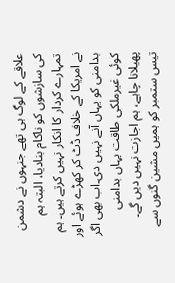علاقے کے لوگ ہی تھے جنہوں نے دشمن کی سازشوں کو ناکام بنادیا، البتہ ہم تمہارے کردار کا انکار نہیں کرتے ہیں۔ ہم نے امریکا کے خلاف ڈٹ کر کھڑے ہوئے اور بدامنی کو یہاں آنے نہیں دی۔اب بھی اگر کوئی غیرملکی طاقت یہاں بدامنی پھیلانا چاہے، ہم اجازت نہیں دیں گے۔ تیس ستمبر کو ہمیں مشین گنوں سے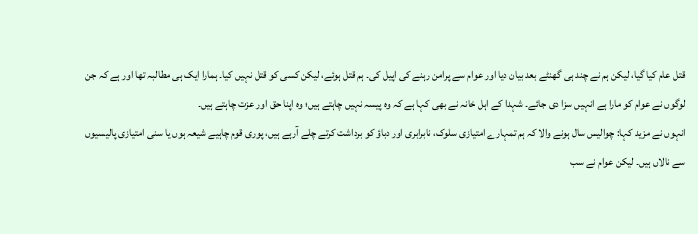قتل عام کیا گیا، لیکن ہم نے چند ہی گھنٹے بعد بیان دیا اور عوام سے پرامن رہنے کی اپیل کی۔ ہم قتل ہوئے، لیکن کسی کو قتل نہیں کیا۔ ہمارا ایک ہی مطالبہ تھا اور ہے کہ جن لوگوں نے عوام کو مارا ہے انہیں سزا دی جائے۔ شہدا کے اہل خانہ نے بھی کہا ہے کہ وہ پیسہ نہیں چاہتے ہیں؛ وہ اپنا حق اور عزت چاہتے ہیں۔
انہوں نے مزید کہا: چوالیس سال ہونے والا کہ ہم تمہارے امتیازی سلوک، نابرابری اور دباؤ کو برداشت کرتے چلے آرہے ہیں، پوری قوم چاہیے شیعہ ہوں یا سنی امتیازی پالیسیوں سے نالاں ہیں۔ لیکن عوام نے سب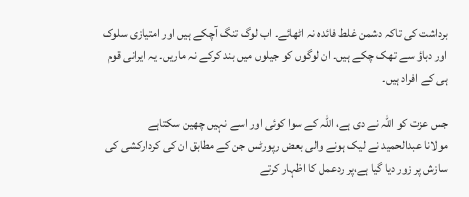برداشت کی تاکہ دشمن غلط فائدہ نہ اٹھائے۔ اب لوگ تنگ آچکے ہیں اور امتیازی سلوک اور دباؤ سے تھک چکے ہیں۔ ان لوگوں کو جیلوں میں بند کرکے نہ ماریں۔ یہ ایرانی قوم ہی کے افراد ہیں۔

جس عزت کو اللہ نے دی ہے، اللہ کے سوا کوئی اور اسے نہیں چھین سکتاہے
مولانا عبدالحمید نے لیک ہونے والی بعض رپورٹس جن کے مطابق ان کی کردارکشی کی سازش پر زور دیا گیا ہے،پر ردعمل کا اظہار کرتے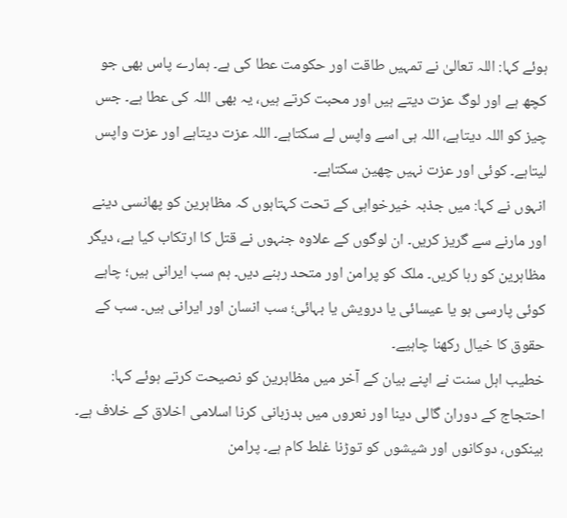ہوئے کہا: اللہ تعالیٰ نے تمہیں طاقت اور حکومت عطا کی ہے۔ ہمارے پاس بھی جو کچھ ہے اور لوگ عزت دیتے ہیں اور محبت کرتے ہیں، یہ بھی اللہ کی عطا ہے۔ جس چیز کو اللہ دیتاہے، اللہ ہی اسے واپس لے سکتاہے۔ اللہ عزت دیتاہے اور عزت واپس لیتاہے۔ کوئی اور عزت نہیں چھین سکتاہے۔
انہوں نے کہا: میں جذبہ خیرخواہی کے تحت کہتاہوں کہ مظاہرین کو پھانسی دینے اور مارنے سے گریز کریں۔ ان لوگوں کے علاوہ جنہوں نے قتل کا ارتکاب کیا ہے، دیگر مظاہرین کو رہا کریں۔ ملک کو پرامن اور متحد رہنے دیں۔ ہم سب ایرانی ہیں؛ چاہے کوئی پارسی ہو یا عیسائی یا درویش یا بہائی؛ سب انسان اور ایرانی ہیں۔ سب کے حقوق کا خیال رکھنا چاہیے۔
خطیب اہل سنت نے اپنے بیان کے آخر میں مظاہرین کو نصیحت کرتے ہوئے کہا: احتجاج کے دوران گالی دینا اور نعروں میں بدزبانی کرنا اسلامی اخلاق کے خلاف ہے۔ بینکوں، دوکانوں اور شیشوں کو توڑنا غلط کام ہے۔ پرامن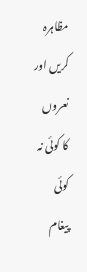مظاہرہ کریں اور نعروں کا کوئی نہ کوئی پیغام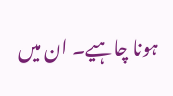ہونا چاہیے۔ ان میں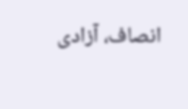انصاف، آزادی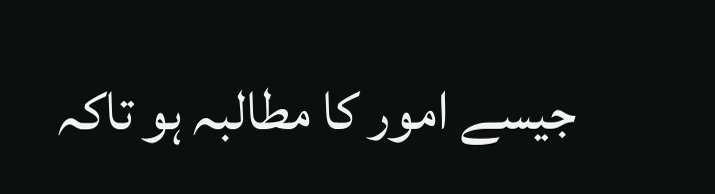جیسے امور کا مطالبہ ہو تاکہ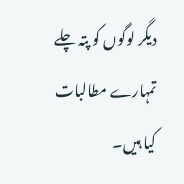دیگر لوگوں کو پتہ چلے تمہارے مطالبات کیا ہیں۔